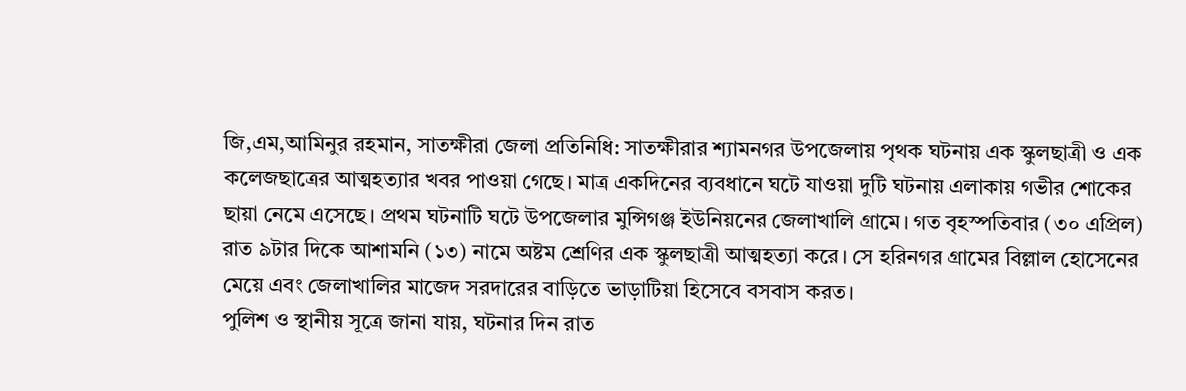জি,এম,আমিনুর রহমান, সাতক্ষীরা জেলা প্রতিনিধি: সাতক্ষীরার শ্যামনগর উপজেলায় পৃথক ঘটনায় এক স্কুলছাত্রী ও এক কলেজছাত্রের আত্মহত্যার খবর পাওয়া গেছে। মাত্র একদিনের ব্যবধানে ঘটে যাওয়া দুটি ঘটনায় এলাকায় গভীর শোকের ছায়া নেমে এসেছে। প্রথম ঘটনাটি ঘটে উপজেলার মুন্সিগঞ্জ ইউনিয়নের জেলাখালি গ্রামে। গত বৃহস্পতিবার (৩০ এপ্রিল) রাত ৯টার দিকে আশামনি (১৩) নামে অষ্টম শ্রেণির এক স্কুলছাত্রী আত্মহত্যা করে। সে হরিনগর গ্রামের বিল্লাল হোসেনের মেয়ে এবং জেলাখালির মাজেদ সরদারের বাড়িতে ভাড়াটিয়া হিসেবে বসবাস করত।
পুলিশ ও স্থানীয় সূত্রে জানা যায়, ঘটনার দিন রাত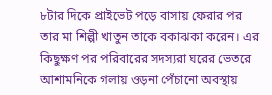৮টার দিকে প্রাইভেট পড়ে বাসায় ফেরার পর তার মা শিল্পী খাতুন তাকে বকাঝকা করেন। এর কিছুক্ষণ পর পরিবারের সদস্যরা ঘরের ভেতরে আশামনিকে গলায় ওড়না পেঁচানো অবস্থায়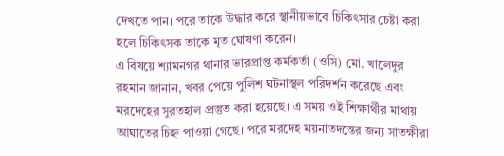দেখতে পান। পরে তাকে উদ্ধার করে স্থানীয়ভাবে চিকিৎসার চেষ্টা করা হলে চিকিৎসক তাকে মৃত ঘোষণা করেন।
এ বিষয়ে শ্যামনগর থানার ভারপ্রাপ্ত কর্মকর্তা (ওসি) মো. খালেদুর রহমান জানান, খবর পেয়ে পুলিশ ঘটনাস্থল পরিদর্শন করেছে এবং মরদেহের সুরতহাল প্রস্তুত করা হয়েছে। এ সময় ওই শিক্ষার্থীর মাথায় আঘাতের চিহ্ন পাওয়া গেছে। পরে মরদেহ ময়নাতদন্তের জন্য সাতক্ষীরা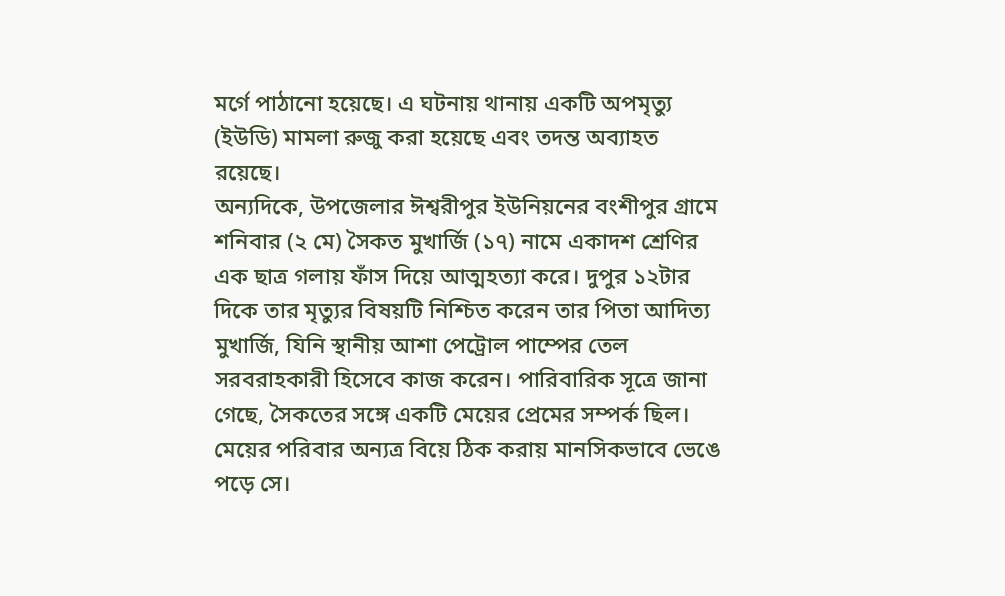মর্গে পাঠানো হয়েছে। এ ঘটনায় থানায় একটি অপমৃত্যু (ইউডি) মামলা রুজু করা হয়েছে এবং তদন্ত অব্যাহত রয়েছে।
অন্যদিকে, উপজেলার ঈশ্বরীপুর ইউনিয়নের বংশীপুর গ্রামে শনিবার (২ মে) সৈকত মুখার্জি (১৭) নামে একাদশ শ্রেণির এক ছাত্র গলায় ফাঁস দিয়ে আত্মহত্যা করে। দুপুর ১২টার দিকে তার মৃত্যুর বিষয়টি নিশ্চিত করেন তার পিতা আদিত্য মুখার্জি, যিনি স্থানীয় আশা পেট্রোল পাম্পের তেল সরবরাহকারী হিসেবে কাজ করেন। পারিবারিক সূত্রে জানা গেছে, সৈকতের সঙ্গে একটি মেয়ের প্রেমের সম্পর্ক ছিল। মেয়ের পরিবার অন্যত্র বিয়ে ঠিক করায় মানসিকভাবে ভেঙে পড়ে সে।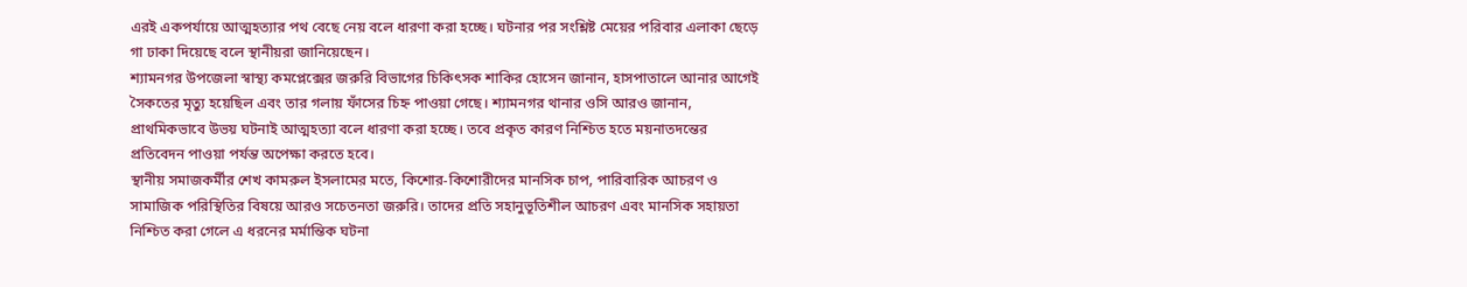এরই একপর্যায়ে আত্মহত্যার পথ বেছে নেয় বলে ধারণা করা হচ্ছে। ঘটনার পর সংশ্লিষ্ট মেয়ের পরিবার এলাকা ছেড়ে গা ঢাকা দিয়েছে বলে স্থানীয়রা জানিয়েছেন।
শ্যামনগর উপজেলা স্বাস্থ্য কমপ্লেক্সের জরুরি বিভাগের চিকিৎসক শাকির হোসেন জানান, হাসপাতালে আনার আগেই সৈকতের মৃত্যু হয়েছিল এবং তার গলায় ফাঁসের চিহ্ন পাওয়া গেছে। শ্যামনগর থানার ওসি আরও জানান, প্রাথমিকভাবে উভয় ঘটনাই আত্মহত্যা বলে ধারণা করা হচ্ছে। তবে প্রকৃত কারণ নিশ্চিত হতে ময়নাতদন্তের প্রতিবেদন পাওয়া পর্যন্ত অপেক্ষা করতে হবে।
স্থানীয় সমাজকর্মীর শেখ কামরুল ইসলামের মতে, কিশোর-কিশোরীদের মানসিক চাপ, পারিবারিক আচরণ ও সামাজিক পরিস্থিতির বিষয়ে আরও সচেতনতা জরুরি। তাদের প্রতি সহানুভূতিশীল আচরণ এবং মানসিক সহায়তা নিশ্চিত করা গেলে এ ধরনের মর্মান্তিক ঘটনা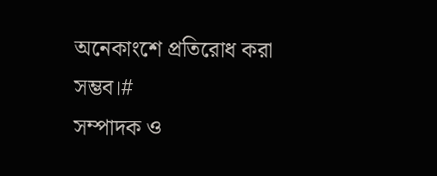অনেকাংশে প্রতিরোধ করা সম্ভব।#
সম্পাদক ও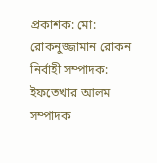প্রকাশক: মো: রোকনুজ্জামান রোকন নির্বাহী সম্পাদক: ইফতেখার আলম সম্পাদক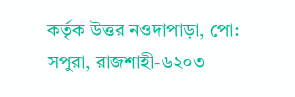কর্তৃক উত্তর নওদাপাড়া, পো: সপুরা, রাজশাহী-৬২০৩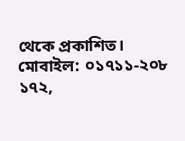থেকে প্রকাশিত। মোবাইল: ০১৭১১-২০৮ ১৭২,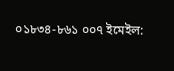০১৮৩৪-৮৬১ ০০৭ ইমেইল: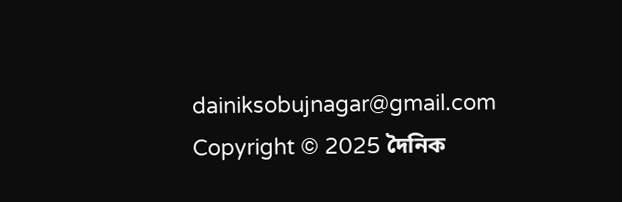dainiksobujnagar@gmail.com
Copyright © 2025 দৈনিক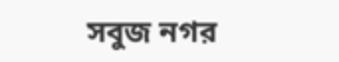সবুজ নগর